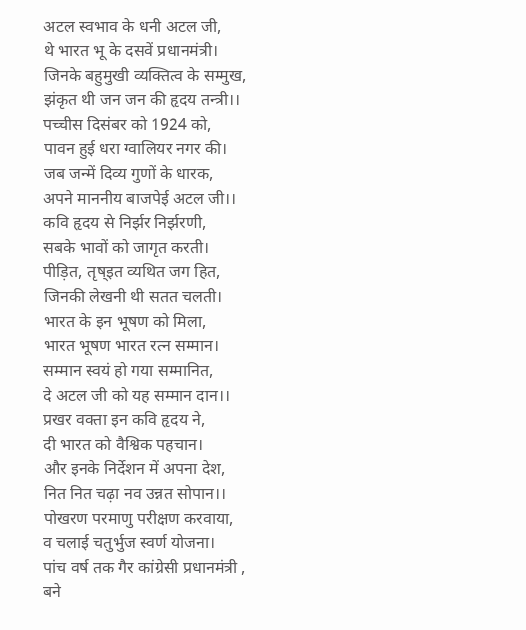अटल स्वभाव के धनी अटल जी,
थे भारत भू के दसवें प्रधानमंत्री।
जिनके बहुमुखी व्यक्तित्व के सम्मुख,
झंकृत थी जन जन की हृदय तन्त्री।।
पच्चीस दिसंबर को 1924 को,
पावन हुई धरा ग्वालियर नगर की।
जब जन्में दिव्य गुणों के धारक,
अपने माननीय बाजपेई अटल जी।।
कवि हृदय से निर्झर निर्झरणी,
सबके भावों को जागृत करती।
पीड़ित, तृष्इत व्यथित जग हित,
जिनकी लेखनी थी सतत चलती।
भारत के इन भूषण को मिला,
भारत भूषण भारत रत्न सम्मान।
सम्मान स्वयं हो गया सम्मानित,
दे अटल जी को यह सम्मान दान।।
प्रखर वक्ता इन कवि हृदय ने,
दी भारत को वैश्विक पहचान।
और इनके निर्देशन में अपना देश,
नित नित चढ़ा नव उन्नत सोपान।।
पोखरण परमाणु परीक्षण करवाया,
व चलाई चतुर्भुज स्वर्ण योजना।
पांच वर्ष तक गैर कांग्रेसी प्रधानमंत्री ,
बने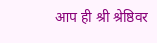आप ही श्री श्रेष्ठिवर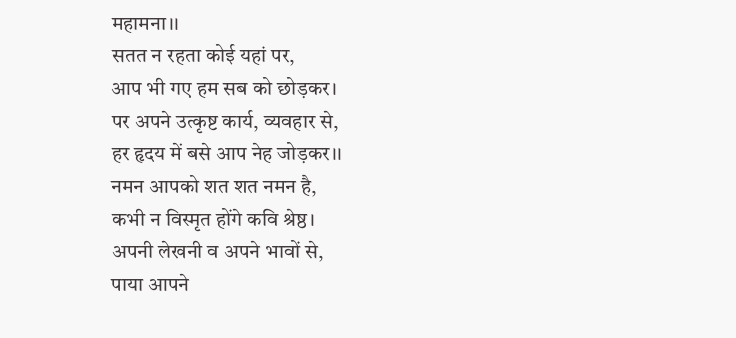महामना।।
सतत न रहता कोई यहां पर,
आप भी गए हम सब को छोड़कर।
पर अपने उत्कृष्ट कार्य, व्यवहार से,
हर हृदय में बसे आप नेह जोड़कर।।
नमन आपको शत शत नमन है,
कभी न विस्मृत होंगे कवि श्रेष्ठ।
अपनी लेखनी व अपने भावों से,
पाया आपने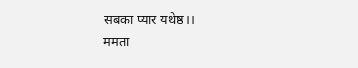सबका प्यार यथेष्ठ।।
ममता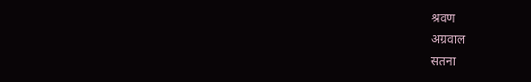श्रवण
अग्रवाल
सतना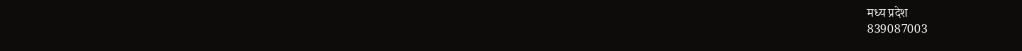मध्य प्रदेश
839087003